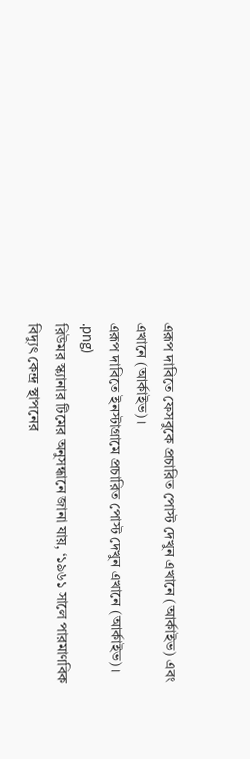এরূপ দাবিতে ফেসবুকে প্রচারিত পোস্ট দেখুন এখানে (আর্কাইভ) এবং এখানে (আর্কাইভ)।
এরূপ দাবিতে ইনস্টাগ্রামে প্রচারিত পোস্ট দেখুন এখানে (আর্কাইভ)।
.png)
রিউমর স্ক্যানার টিমের অনুসন্ধানে জানা যায়, ‘১৯৬১ সালে পারমাণবিক বিদ্যুৎ কেন্দ্র স্থাপনের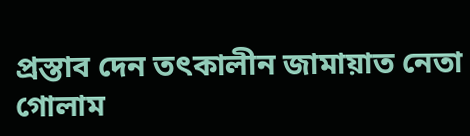প্রস্তাব দেন তৎকালীন জামায়াত নেতা গোলাম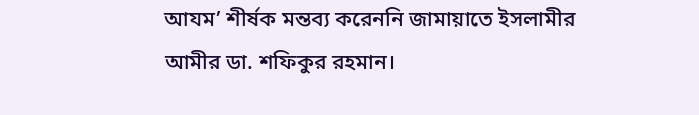আযম’ শীর্ষক মন্তব্য করেননি জামায়াতে ইসলামীর আমীর ডা. শফিকুর রহমান।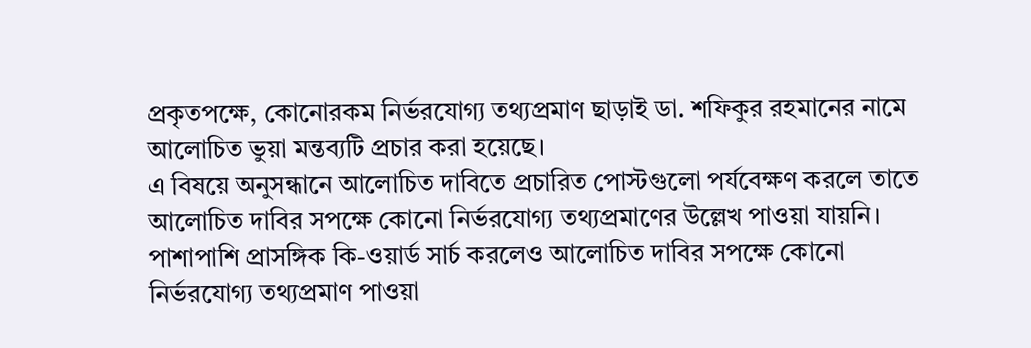প্রকৃতপক্ষে, কোনোরকম নির্ভরযোগ্য তথ্যপ্রমাণ ছাড়াই ডা. শফিকুর রহমানের নামে আলোচিত ভুয়া মন্তব্যটি প্রচার করা হয়েছে।
এ বিষয়ে অনুসন্ধানে আলোচিত দাবিতে প্রচারিত পোস্টগুলো পর্যবেক্ষণ করলে তাতে আলোচিত দাবির সপক্ষে কোনো নির্ভরযোগ্য তথ্যপ্রমাণের উল্লেখ পাওয়া যায়নি। পাশাপাশি প্রাসঙ্গিক কি-ওয়ার্ড সার্চ করলেও আলোচিত দাবির সপক্ষে কোনো নির্ভরযোগ্য তথ্যপ্রমাণ পাওয়া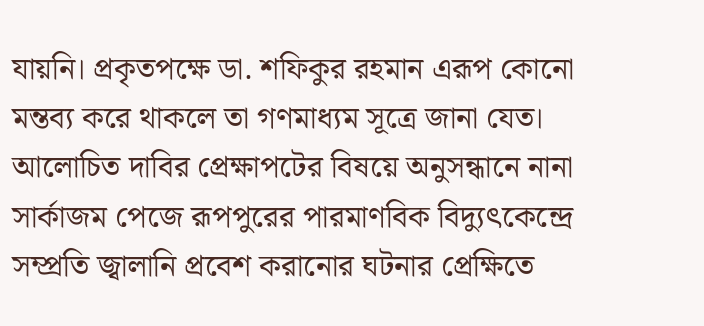যায়নি। প্রকৃতপক্ষে ডা. শফিকুর রহমান এরূপ কোনো মন্তব্য করে থাকলে তা গণমাধ্যম সূত্রে জানা যেত।
আলোচিত দাবির প্রেক্ষাপটের বিষয়ে অনুসন্ধানে নানা সার্কাজম পেজে রূপপুরের পারমাণবিক বিদ্যুৎকেন্দ্রে সম্প্রতি জ্বালানি প্রবেশ করানোর ঘটনার প্রেক্ষিতে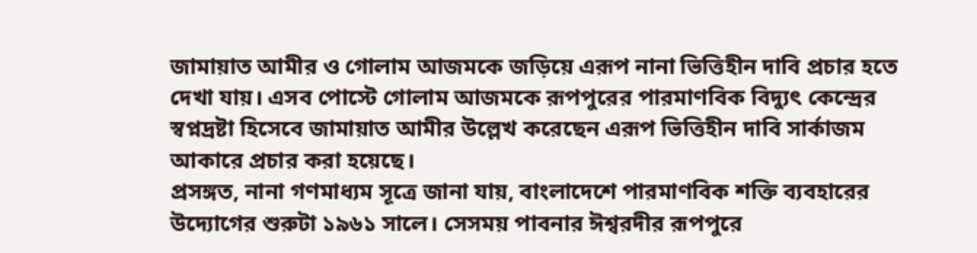জামায়াত আমীর ও গোলাম আজমকে জড়িয়ে এরূপ নানা ভিত্তিহীন দাবি প্রচার হতে দেখা যায়। এসব পোস্টে গোলাম আজমকে রূপপুরের পারমাণবিক বিদ্যুৎ কেন্দ্রের স্বপ্নদ্রষ্টা হিসেবে জামায়াত আমীর উল্লেখ করেছেন এরূপ ভিত্তিহীন দাবি সার্কাজম আকারে প্রচার করা হয়েছে।
প্রসঙ্গত, নানা গণমাধ্যম সূত্রে জানা যায়, বাংলাদেশে পারমাণবিক শক্তি ব্যবহারের উদ্যোগের শুরুটা ১৯৬১ সালে। সেসময় পাবনার ঈশ্বরদীর রূপপুরে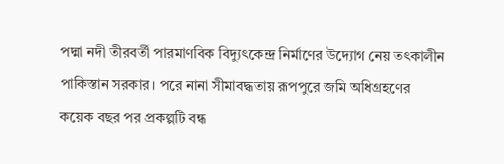পদ্মা নদী তীরবর্তী পারমাণবিক বিদ্যুৎকেন্দ্র নির্মাণের উদ্যোগ নেয় তৎকালীন পাকিস্তান সরকার। পরে নানা সীমাবদ্ধতায় রূপপুরে জমি অধিগ্রহণের কয়েক বছর পর প্রকল্পটি বন্ধ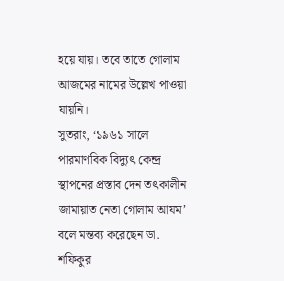হয়ে যায়। তবে তাতে গোলাম আজমের নামের উল্লেখ পাওয়া যায়নি।
সুতরাং, ‘১৯৬১ সালে পারমাণবিক বিদ্যুৎ কেন্দ্র স্থাপনের প্রস্তাব দেন তৎকালীন জামায়াত নেতা গোলাম আযম’ বলে মন্তব্য করেছেন ডা. শফিকুর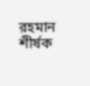রহমান শীর্ষক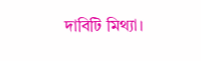দাবিটি মিথ্যা।